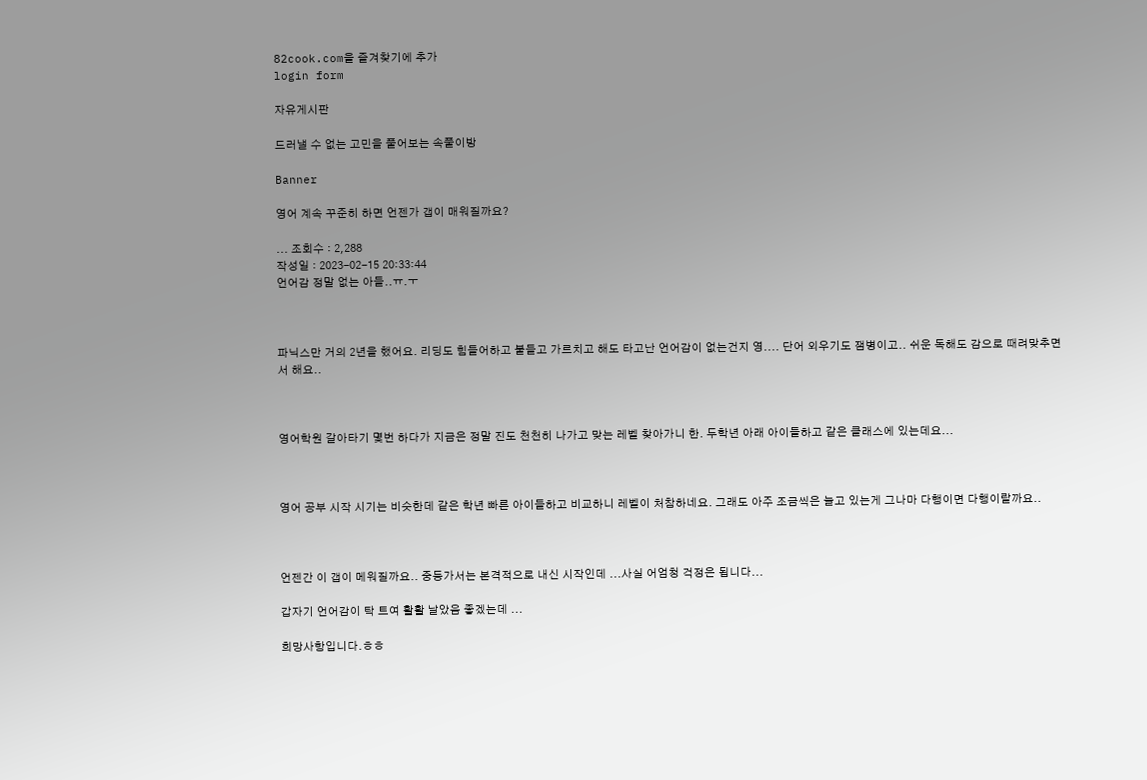82cook.com을 즐겨찾기에 추가
login form

자유게시판

드러낼 수 없는 고민을 풀어보는 속풀이방

Banner

영어 계속 꾸준히 하면 언젠가 갭이 매워질까요?

... 조회수 : 2,288
작성일 : 2023-02-15 20:33:44
언어감 정말 없는 아들..ㅠ.ㅜ



파닉스만 거의 2년을 했어요. 리딩도 힘들어하고 붙들고 가르치고 해도 타고난 언어감이 없는건지 영.... 단어 외우기도 잼병이고.. 쉬운 독해도 감으로 때려맞추면서 해요..



영어학원 갈아타기 몇번 하다가 지금은 정말 진도 천천히 나가고 맞는 레벨 찾아가니 한. 두학년 아래 아이들하고 같은 클래스에 있는데요...



영어 공부 시작 시기는 비슷한데 같은 학년 빠른 아이들하고 비교하니 레벨이 처참하네요. 그래도 아주 조금씩은 늘고 있는게 그나마 다행이면 다행이랄까요..



언젠간 이 갭이 메워질까요.. 중등가서는 본격적으로 내신 시작인데 ...사실 어엄청 걱정은 됩니다...

갑자기 언어감이 탁 트여 활활 날았음 좋겠는데 ...

희망사항입니다.ㅎㅎ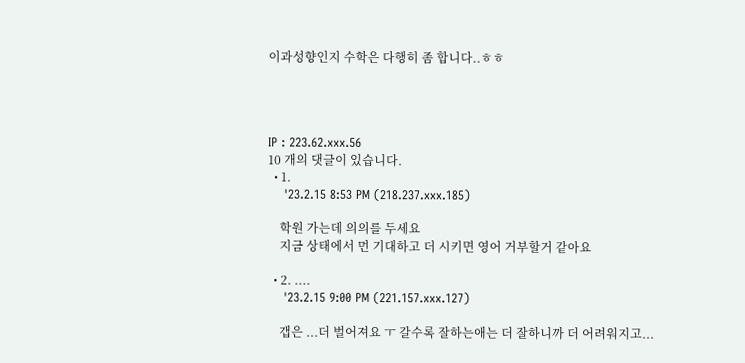이과성향인지 수학은 다행히 좀 합니다..ㅎㅎ




IP : 223.62.xxx.56
10 개의 댓글이 있습니다.
  • 1.
    '23.2.15 8:53 PM (218.237.xxx.185)

    학원 가는데 의의를 두세요
    지금 상태에서 먼 기대하고 더 시키면 영어 거부할거 같아요

  • 2. ....
    '23.2.15 9:00 PM (221.157.xxx.127)

    갭은 ...더 벌어져요 ㅜ 갈수록 잘하는애는 더 잘하니까 더 어려워지고...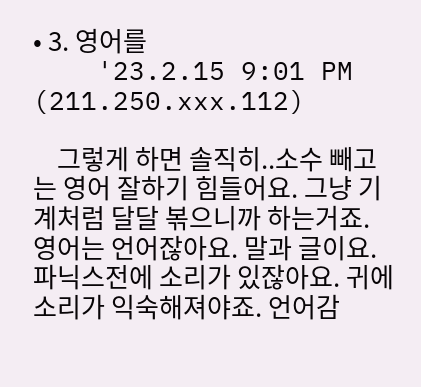• 3. 영어를
    '23.2.15 9:01 PM (211.250.xxx.112)

    그렇게 하면 솔직히..소수 빼고는 영어 잘하기 힘들어요. 그냥 기계처럼 달달 볶으니까 하는거죠. 영어는 언어잖아요. 말과 글이요. 파닉스전에 소리가 있잖아요. 귀에 소리가 익숙해져야죠. 언어감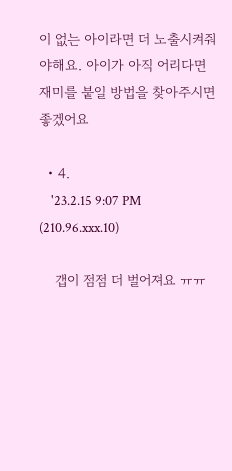이 없는 아이라면 더 노출시켜줘야해요. 아이가 아직 어리다면 재미를 붙일 방법을 찾아주시면 좋겠어요

  • 4.
    '23.2.15 9:07 PM (210.96.xxx.10)

    갭이 점점 더 벌어져요 ㅠㅠ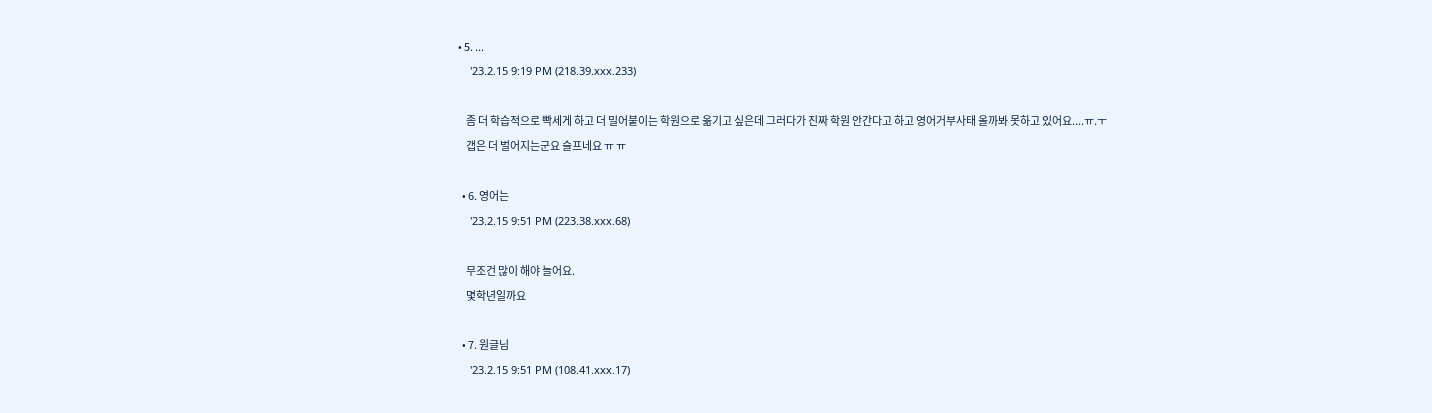• 5. ...
    '23.2.15 9:19 PM (218.39.xxx.233)

    좀 더 학습적으로 빡세게 하고 더 밀어붙이는 학원으로 옮기고 싶은데 그러다가 진짜 학원 안간다고 하고 영어거부사태 올까봐 못하고 있어요....ㅠ.ㅜ
    갭은 더 벌어지는군요 슬프네요 ㅠ ㅠ

  • 6. 영어는
    '23.2.15 9:51 PM (223.38.xxx.68)

    무조건 많이 해야 늘어요.
    몇학년일까요

  • 7. 원글님
    '23.2.15 9:51 PM (108.41.xxx.17)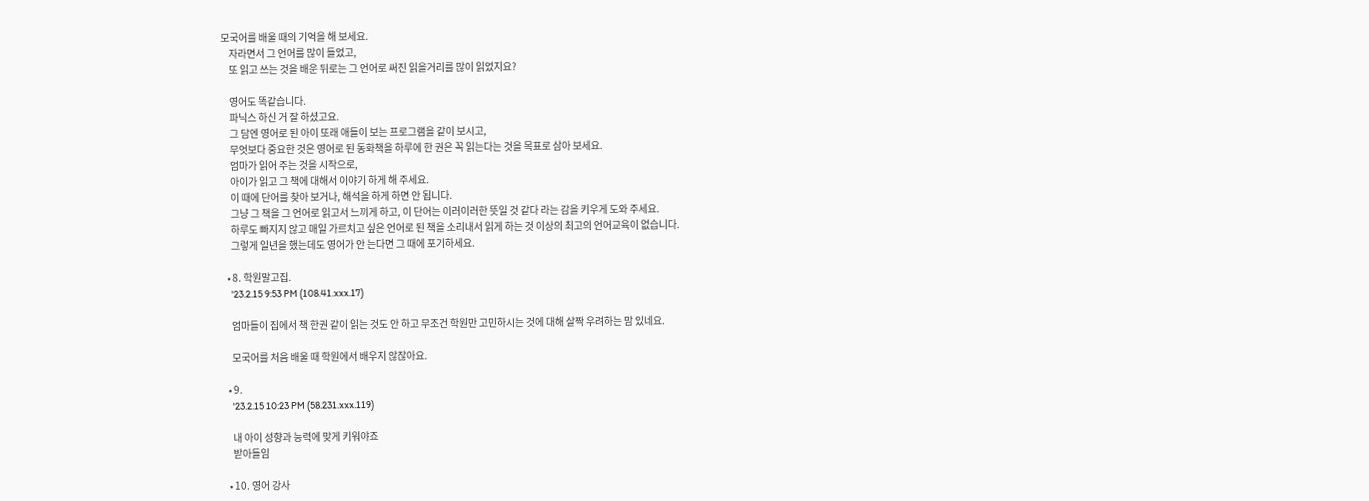모국어를 배울 때의 기억을 해 보세요.
    자라면서 그 언어를 많이 들었고,
    또 읽고 쓰는 것을 배운 뒤로는 그 언어로 써진 읽을거리를 많이 읽었지요?

    영어도 똑같습니다.
    파닉스 하신 거 잘 하셨고요.
    그 담엔 영어로 된 아이 또래 애들이 보는 프로그램을 같이 보시고,
    무엇보다 중요한 것은 영어로 된 동화책을 하루에 한 권은 꼭 읽는다는 것을 목표로 삼아 보세요.
    엄마가 읽어 주는 것을 시작으로,
    아이가 읽고 그 책에 대해서 이야기 하게 해 주세요.
    이 때에 단어를 찾아 보거나, 해석을 하게 하면 안 됩니다.
    그냥 그 책을 그 언어로 읽고서 느끼게 하고, 이 단어는 이러이러한 뜻일 것 같다 라는 감을 키우게 도와 주세요.
    하루도 빠지지 않고 매일 가르치고 싶은 언어로 된 책을 소리내서 읽게 하는 것 이상의 최고의 언어교육이 없습니다.
    그렇게 일년을 했는데도 영어가 안 는다면 그 때에 포기하세요.

  • 8. 학원말고집.
    '23.2.15 9:53 PM (108.41.xxx.17)

    엄마들이 집에서 책 한권 같이 읽는 것도 안 하고 무조건 학원만 고민하시는 것에 대해 살짝 우려하는 맘 있네요.

    모국어를 처음 배울 때 학원에서 배우지 않잖아요.

  • 9.
    '23.2.15 10:23 PM (58.231.xxx.119)

    내 아이 성향과 능력에 맞게 키워야죠
    받아들임

  • 10. 영어 강사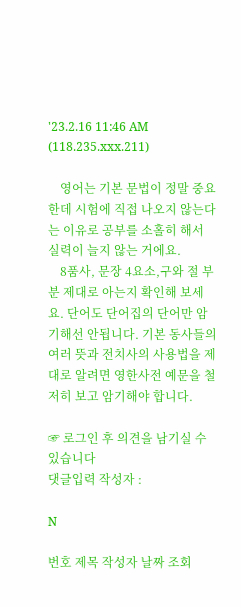'23.2.16 11:46 AM (118.235.xxx.211)

    영어는 기본 문법이 정말 중요한데 시험에 직접 나오지 않는다는 이유로 공부를 소홀히 해서 실력이 늘지 않는 거에요.
    8품사, 문장 4요소,구와 절 부분 제대로 아는지 확인해 보세요. 단어도 단어집의 단어만 암기해선 안됩니다. 기본 동사들의 여러 뜻과 전치사의 사용법을 제대로 알려면 영한사전 예문을 철저히 보고 암기해야 합니다.

☞ 로그인 후 의견을 남기실 수 있습니다
댓글입력 작성자 :

N

번호 제목 작성자 날짜 조회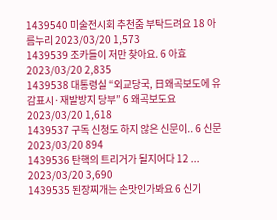1439540 미술전시회 추천줌 부탁드려요 18 아름누리 2023/03/20 1,573
1439539 조카들이 저만 찾아요. 6 아효 2023/03/20 2,835
1439538 대통령실 “외교당국, 日왜곡보도에 유감표시·재발방지 당부” 6 왜곡보도요 2023/03/20 1,618
1439537 구독 신청도 하지 않은 신문이.. 6 신문 2023/03/20 894
1439536 탄핵의 트리거가 될지어다 12 ... 2023/03/20 3,690
1439535 된장찌개는 손맛인가봐요 6 신기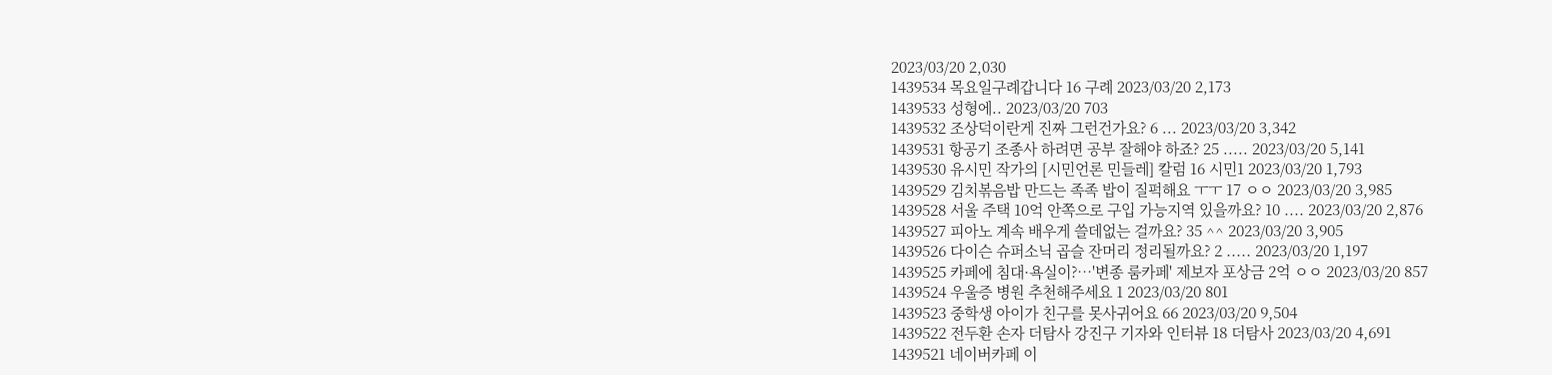2023/03/20 2,030
1439534 목요일구례갑니다 16 구례 2023/03/20 2,173
1439533 성형에.. 2023/03/20 703
1439532 조상덕이란게 진짜 그런건가요? 6 ... 2023/03/20 3,342
1439531 항공기 조종사 하려면 공부 잘해야 하죠? 25 ..... 2023/03/20 5,141
1439530 유시민 작가의 [시민언론 민들레] 칼럼 16 시민1 2023/03/20 1,793
1439529 김치볶음밥 만드는 족족 밥이 질퍽해요 ㅜㅜ 17 ㅇㅇ 2023/03/20 3,985
1439528 서울 주택 10억 안쪽으로 구입 가능지역 있을까요? 10 .... 2023/03/20 2,876
1439527 피아노 계속 배우게 쓸데없는 걸까요? 35 ^^ 2023/03/20 3,905
1439526 다이슨 슈퍼소닉 곱슬 잔머리 정리될까요? 2 ..... 2023/03/20 1,197
1439525 카페에 침대·욕실이?…'변종 룸카페' 제보자 포상금 2억 ㅇㅇ 2023/03/20 857
1439524 우울증 병원 추천해주세요 1 2023/03/20 801
1439523 중학생 아이가 친구를 못사귀어요 66 2023/03/20 9,504
1439522 전두환 손자 더탐사 강진구 기자와 인터뷰 18 더탐사 2023/03/20 4,691
1439521 네이버카페 이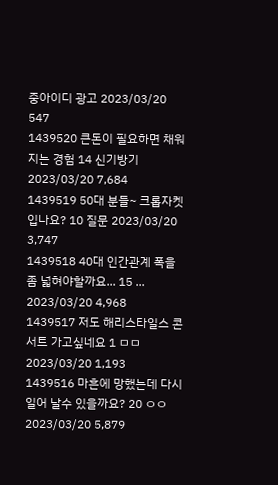중아이디 광고 2023/03/20 547
1439520 큰돈이 필요하면 채워지는 경험 14 신기방기 2023/03/20 7,684
1439519 50대 분들~ 크롭자켓 입나요? 10 질문 2023/03/20 3,747
1439518 40대 인간관계 폭을 좀 넓혀야할까요... 15 ... 2023/03/20 4,968
1439517 저도 해리스타일스 콘서트 가고싶네요 1 ㅁㅁ 2023/03/20 1,193
1439516 마흔에 망했는데 다시 일어 날수 있을까요? 20 ㅇㅇ 2023/03/20 5,879